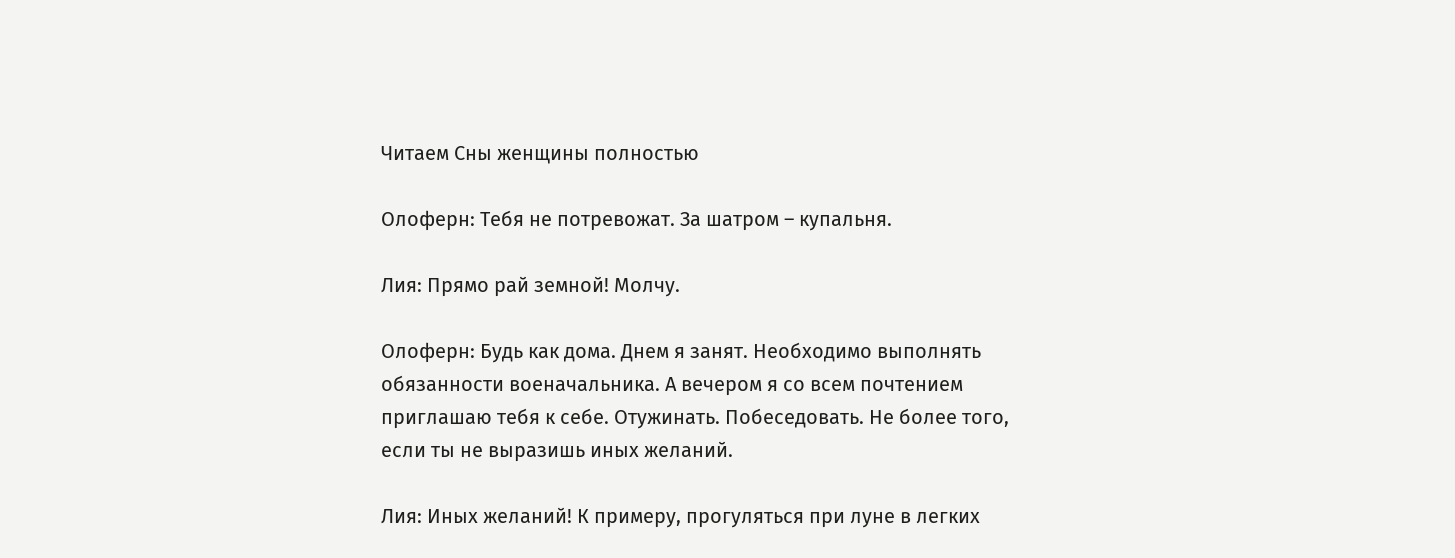Читаем Сны женщины полностью

Олоферн: Тебя не потревожат. За шатром – купальня.

Лия: Прямо рай земной! Молчу.

Олоферн: Будь как дома. Днем я занят. Необходимо выполнять обязанности военачальника. А вечером я со всем почтением приглашаю тебя к себе. Отужинать. Побеседовать. Не более того, если ты не выразишь иных желаний.

Лия: Иных желаний! К примеру, прогуляться при луне в легких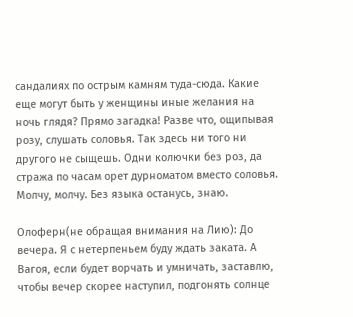сандалиях по острым камням туда-сюда. Какие еще могут быть у женщины иные желания на ночь глядя? Прямо загадка! Разве что, ощипывая розу, слушать соловья. Так здесь ни того ни другого не сыщешь. Одни колючки без роз, да стража по часам орет дурноматом вместо соловья. Молчу, молчу. Без языка останусь, знаю.

Олоферн(не обращая внимания на Лию): До вечера. Я с нетерпеньем буду ждать заката. А Вагоя, если будет ворчать и умничать, заставлю, чтобы вечер скорее наступил, подгонять солнце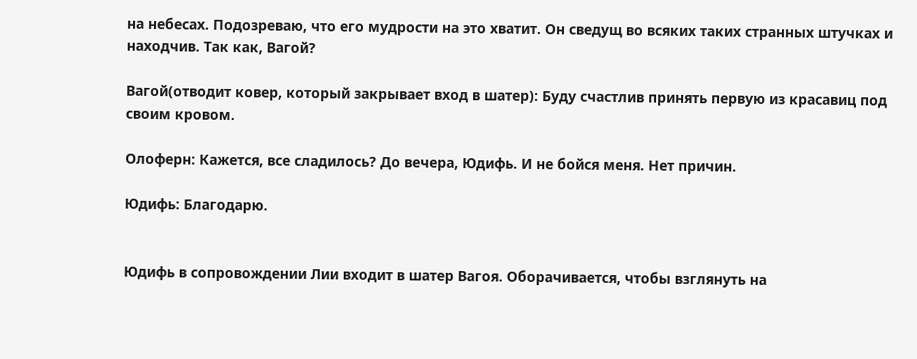на небесах. Подозреваю, что его мудрости на это хватит. Он сведущ во всяких таких странных штучках и находчив. Так как, Вагой?

Вагой(отводит ковер, который закрывает вход в шатер): Буду счастлив принять первую из красавиц под своим кровом.

Олоферн: Кажется, все сладилось? До вечера, Юдифь. И не бойся меня. Нет причин.

Юдифь: Благодарю.


Юдифь в сопровождении Лии входит в шатер Вагоя. Оборачивается, чтобы взглянуть на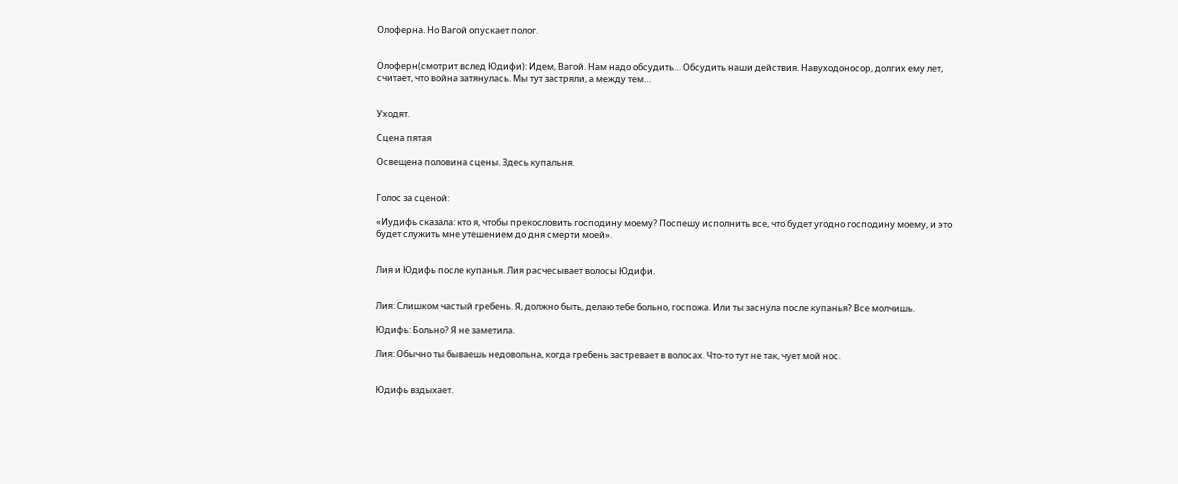Олоферна. Но Вагой опускает полог.


Олоферн(смотрит вслед Юдифи): Идем, Вагой. Нам надо обсудить… Обсудить наши действия. Навуходоносор, долгих ему лет, считает, что война затянулась. Мы тут застряли, а между тем…


Уходят.

Сцена пятая

Освещена половина сцены. Здесь купальня.


Голос за сценой:

«Иудифь сказала: кто я, чтобы прекословить господину моему? Поспешу исполнить все, что будет угодно господину моему, и это будет служить мне утешением до дня смерти моей».


Лия и Юдифь после купанья. Лия расчесывает волосы Юдифи.


Лия: Слишком частый гребень. Я, должно быть, делаю тебе больно, госпожа. Или ты заснула после купанья? Все молчишь.

Юдифь: Больно? Я не заметила.

Лия: Обычно ты бываешь недовольна, когда гребень застревает в волосах. Что-то тут не так, чует мой нос.


Юдифь вздыхает.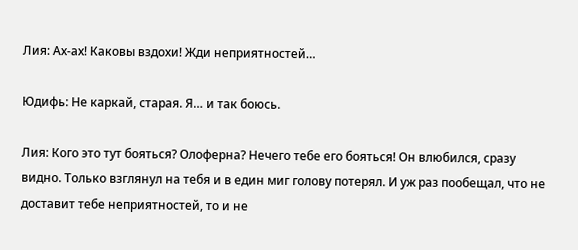Лия: Ах-ах! Каковы вздохи! Жди неприятностей…

Юдифь: Не каркай, старая. Я… и так боюсь.

Лия: Кого это тут бояться? Олоферна? Нечего тебе его бояться! Он влюбился, сразу видно. Только взглянул на тебя и в един миг голову потерял. И уж раз пообещал, что не доставит тебе неприятностей, то и не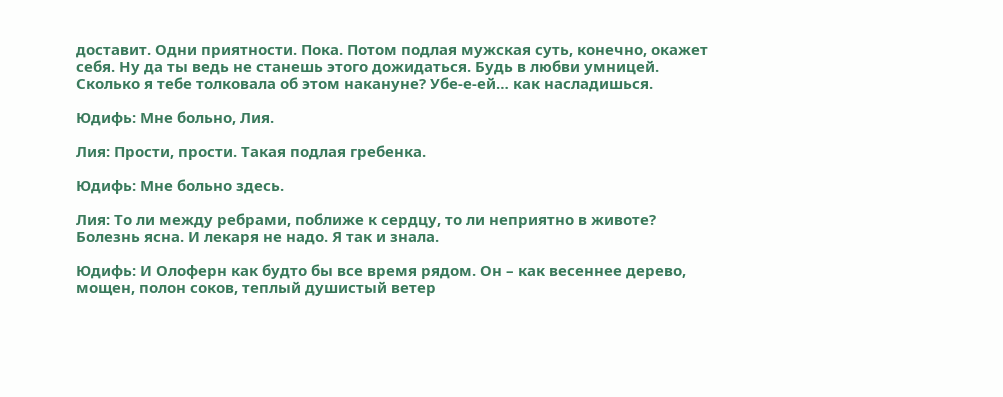доставит. Одни приятности. Пока. Потом подлая мужская суть, конечно, окажет себя. Ну да ты ведь не станешь этого дожидаться. Будь в любви умницей. Сколько я тебе толковала об этом накануне? Убе-е-ей… как насладишься.

Юдифь: Мне больно, Лия.

Лия: Прости, прости. Такая подлая гребенка.

Юдифь: Мне больно здесь.

Лия: То ли между ребрами, поближе к сердцу, то ли неприятно в животе? Болезнь ясна. И лекаря не надо. Я так и знала.

Юдифь: И Олоферн как будто бы все время рядом. Он – как весеннее дерево, мощен, полон соков, теплый душистый ветер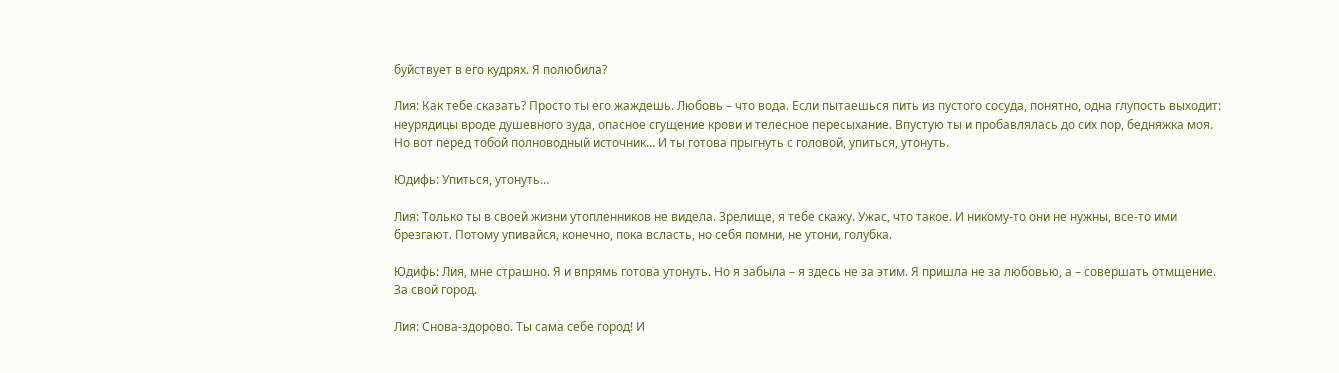буйствует в его кудрях. Я полюбила?

Лия: Как тебе сказать? Просто ты его жаждешь. Любовь – что вода. Если пытаешься пить из пустого сосуда, понятно, одна глупость выходит: неурядицы вроде душевного зуда, опасное сгущение крови и телесное пересыхание. Впустую ты и пробавлялась до сих пор, бедняжка моя. Но вот перед тобой полноводный источник… И ты готова прыгнуть с головой, упиться, утонуть.

Юдифь: Упиться, утонуть…

Лия: Только ты в своей жизни утопленников не видела. Зрелище, я тебе скажу. Ужас, что такое. И никому-то они не нужны, все-то ими брезгают. Потому упивайся, конечно, пока всласть, но себя помни, не утони, голубка.

Юдифь: Лия, мне страшно. Я и впрямь готова утонуть. Но я забыла – я здесь не за этим. Я пришла не за любовью, а – совершать отмщение. За свой город.

Лия: Снова-здорово. Ты сама себе город! И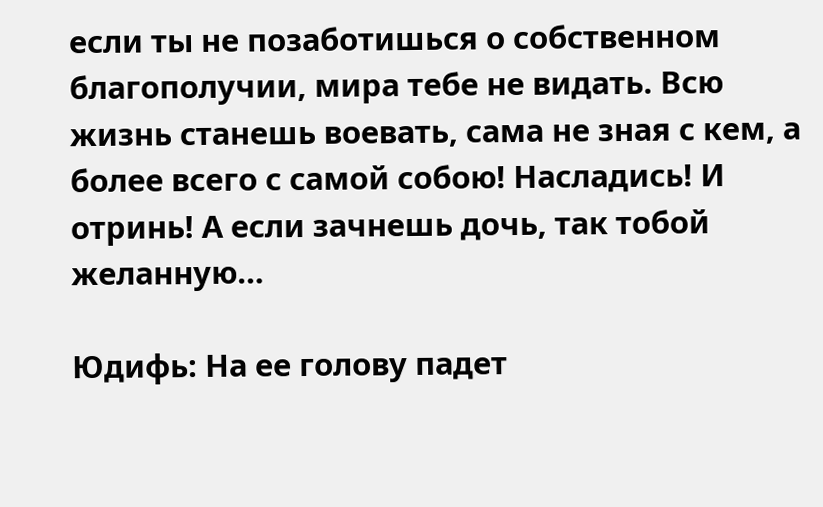если ты не позаботишься о собственном благополучии, мира тебе не видать. Всю жизнь станешь воевать, сама не зная с кем, а более всего с самой собою! Насладись! И отринь! А если зачнешь дочь, так тобой желанную…

Юдифь: На ее голову падет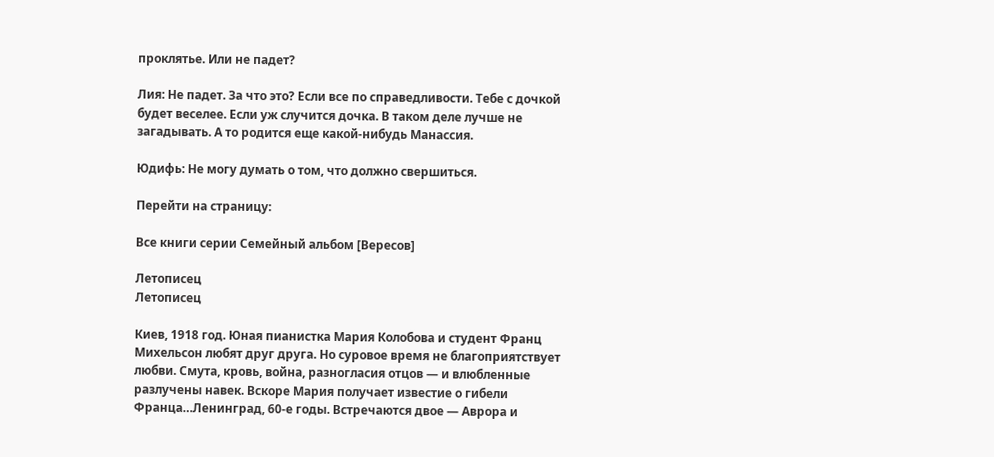проклятье. Или не падет?

Лия: Не падет. За что это? Если все по справедливости. Тебе с дочкой будет веселее. Если уж случится дочка. В таком деле лучше не загадывать. А то родится еще какой-нибудь Манассия.

Юдифь: Не могу думать о том, что должно свершиться.

Перейти на страницу:

Все книги серии Семейный альбом [Вересов]

Летописец
Летописец

Киев, 1918 год. Юная пианистка Мария Колобова и студент Франц Михельсон любят друг друга. Но суровое время не благоприятствует любви. Смута, кровь, война, разногласия отцов — и влюбленные разлучены навек. Вскоре Мария получает известие о гибели Франца…Ленинград, 60-е годы. Встречаются двое — Аврора и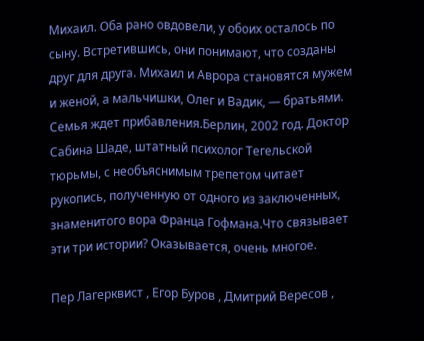Михаил. Оба рано овдовели, у обоих осталось по сыну. Встретившись, они понимают, что созданы друг для друга. Михаил и Аврора становятся мужем и женой, а мальчишки, Олег и Вадик, — братьями. Семья ждет прибавления.Берлин, 2002 год. Доктор Сабина Шаде, штатный психолог Тегельской тюрьмы, с необъяснимым трепетом читает рукопись, полученную от одного из заключенных, знаменитого вора Франца Гофмана.Что связывает эти три истории? Оказывается, очень многое.

Пер Лагерквист , Егор Буров , Дмитрий Вересов ,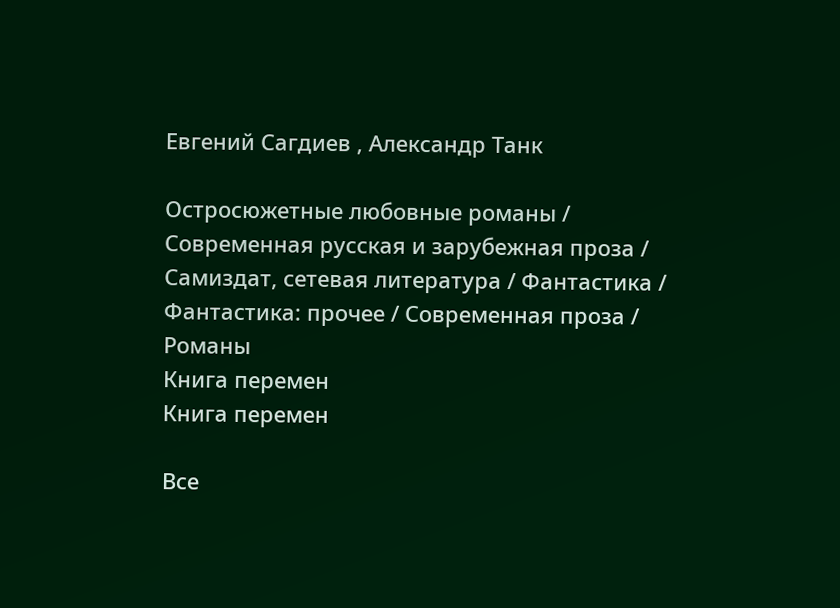Евгений Сагдиев , Александр Танк

Остросюжетные любовные романы / Современная русская и зарубежная проза / Самиздат, сетевая литература / Фантастика / Фантастика: прочее / Современная проза / Романы
Книга перемен
Книга перемен

Все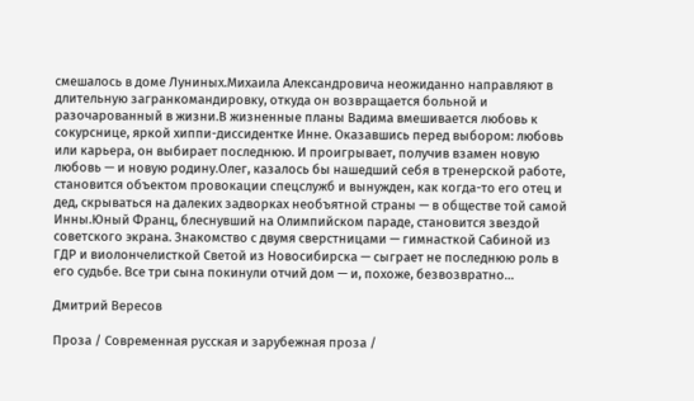смешалось в доме Луниных.Михаила Александровича неожиданно направляют в длительную загранкомандировку, откуда он возвращается больной и разочарованный в жизни.В жизненные планы Вадима вмешивается любовь к сокурснице, яркой хиппи-диссидентке Инне. Оказавшись перед выбором: любовь или карьера, он выбирает последнюю. И проигрывает, получив взамен новую любовь — и новую родину.Олег, казалось бы нашедший себя в тренерской работе, становится объектом провокации спецслужб и вынужден, как когда-то его отец и дед, скрываться на далеких задворках необъятной страны — в обществе той самой Инны.Юный Франц, блеснувший на Олимпийском параде, становится звездой советского экрана. Знакомство с двумя сверстницами — гимнасткой Сабиной из ГДР и виолончелисткой Светой из Новосибирска — сыграет не последнюю роль в его судьбе. Все три сына покинули отчий дом — и, похоже, безвозвратно…

Дмитрий Вересов

Проза / Современная русская и зарубежная проза /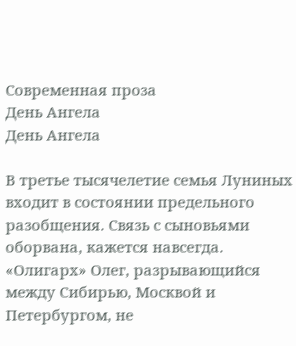Современная проза
День Ангела
День Ангела

В третье тысячелетие семья Луниных входит в состоянии предельного разобщения. Связь с сыновьями оборвана, кажется навсегда. «Олигарх» Олег, разрывающийся между Сибирью, Москвой и Петербургом, не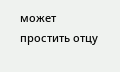может простить отцу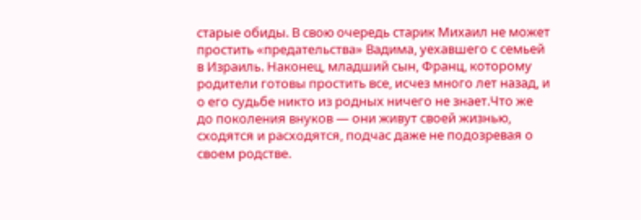старые обиды. В свою очередь старик Михаил не может простить «предательства» Вадима, уехавшего с семьей в Израиль. Наконец, младший сын, Франц, которому родители готовы простить все, исчез много лет назад, и о его судьбе никто из родных ничего не знает.Что же до поколения внуков — они живут своей жизнью, сходятся и расходятся, подчас даже не подозревая о своем родстве.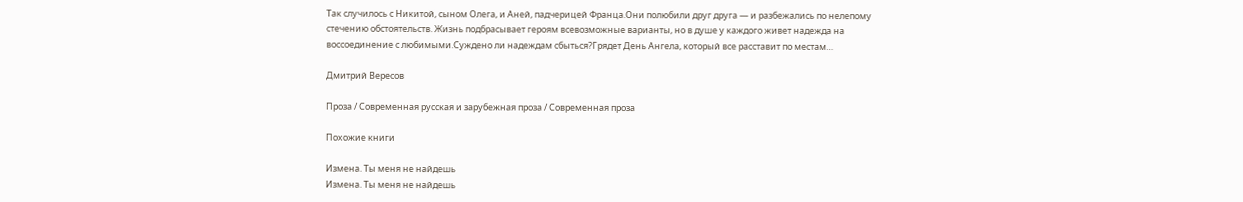Так случилось с Никитой, сыном Олега, и Аней, падчерицей Франца.Они полюбили друг друга — и разбежались по нелепому стечению обстоятельств. Жизнь подбрасывает героям всевозможные варианты, но в душе у каждого живет надежда на воссоединение с любимыми.Суждено ли надеждам сбыться?Грядет День Ангела, который все расставит по местам…

Дмитрий Вересов

Проза / Современная русская и зарубежная проза / Современная проза

Похожие книги

Измена. Ты меня не найдешь
Измена. Ты меня не найдешь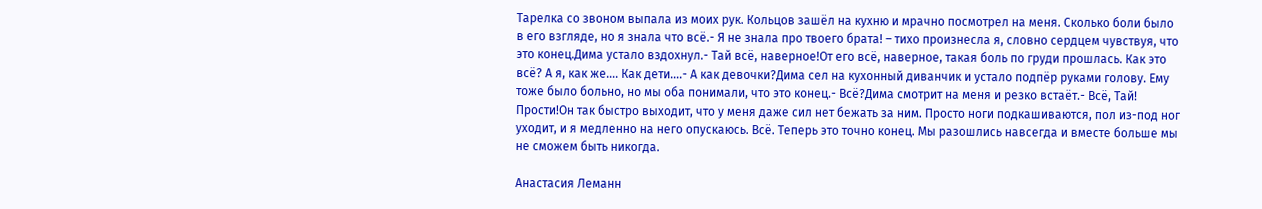Тарелка со звоном выпала из моих рук. Кольцов зашёл на кухню и мрачно посмотрел на меня. Сколько боли было в его взгляде, но я знала что всё.- Я не знала про твоего брата! – тихо произнесла я, словно сердцем чувствуя, что это конец.Дима устало вздохнул.- Тай всё, наверное!От его всё, наверное, такая боль по груди прошлась. Как это всё? А я, как же…. Как дети….- А как девочки?Дима сел на кухонный диванчик и устало подпёр руками голову. Ему тоже было больно, но мы оба понимали, что это конец.- Всё?Дима смотрит на меня и резко встаёт.- Всё, Тай! Прости!Он так быстро выходит, что у меня даже сил нет бежать за ним. Просто ноги подкашиваются, пол из-под ног уходит, и я медленно на него опускаюсь. Всё. Теперь это точно конец. Мы разошлись навсегда и вместе больше мы не сможем быть никогда.

Анастасия Леманн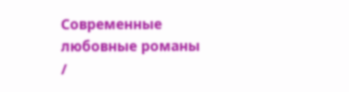Современные любовные романы /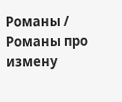Романы / Романы про измену